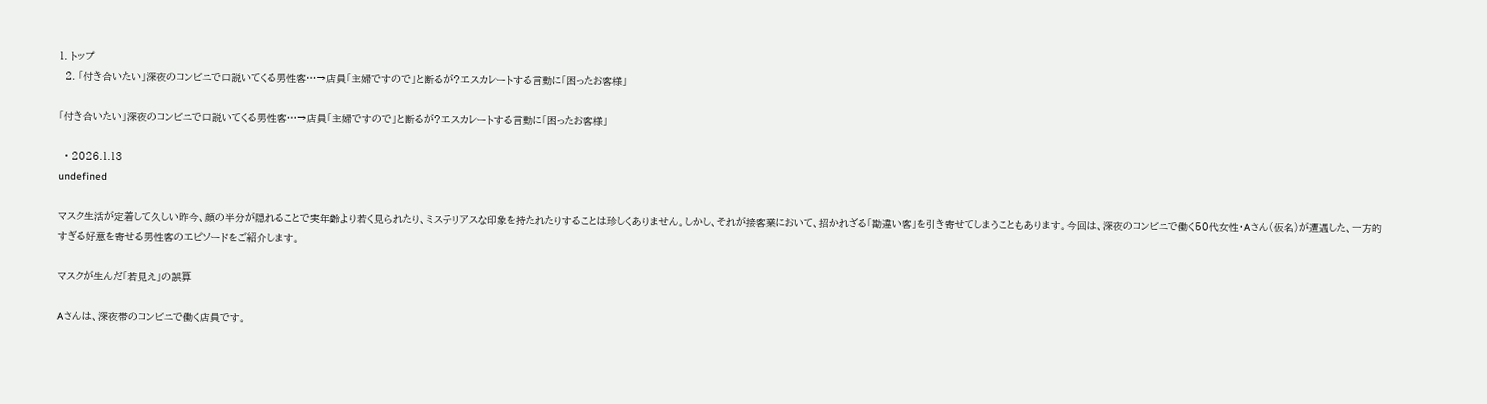1. トップ
  2. 「付き合いたい」深夜のコンビニで口説いてくる男性客…→店員「主婦ですので」と断るが?エスカレートする言動に「困ったお客様」

「付き合いたい」深夜のコンビニで口説いてくる男性客…→店員「主婦ですので」と断るが?エスカレートする言動に「困ったお客様」

  • 2026.1.13
undefined

マスク生活が定着して久しい昨今、顔の半分が隠れることで実年齢より若く見られたり、ミステリアスな印象を持たれたりすることは珍しくありません。しかし、それが接客業において、招かれざる「勘違い客」を引き寄せてしまうこともあります。今回は、深夜のコンビニで働く50代女性・Aさん(仮名)が遭遇した、一方的すぎる好意を寄せる男性客のエピソードをご紹介します。

マスクが生んだ「若見え」の誤算

Aさんは、深夜帯のコンビニで働く店員です。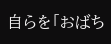自らを「おばち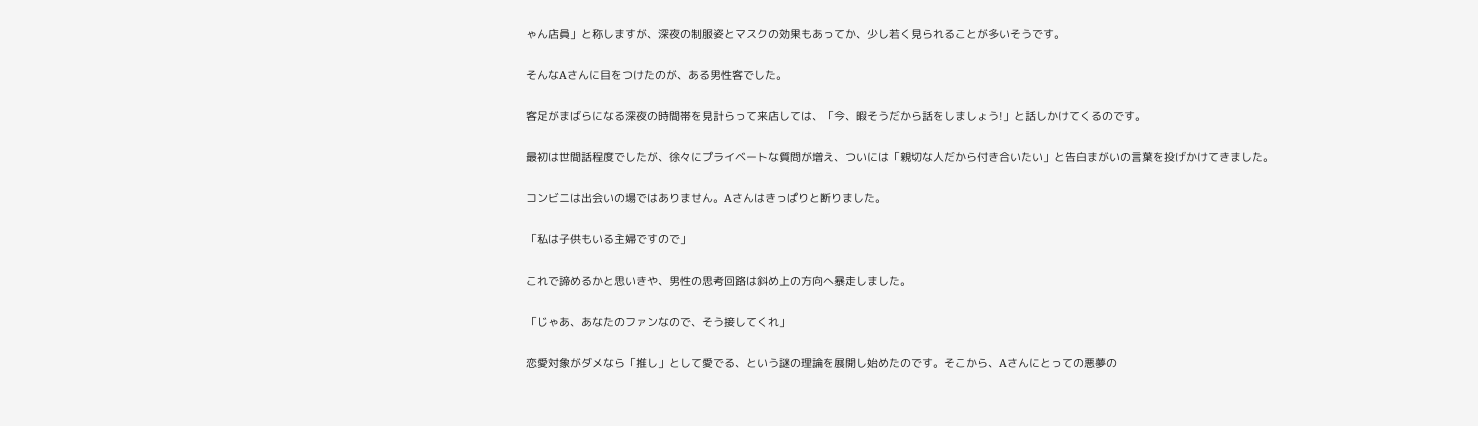ゃん店員」と称しますが、深夜の制服姿とマスクの効果もあってか、少し若く見られることが多いそうです。

そんなAさんに目をつけたのが、ある男性客でした。

客足がまばらになる深夜の時間帯を見計らって来店しては、「今、暇そうだから話をしましょう!」と話しかけてくるのです。

最初は世間話程度でしたが、徐々にプライベートな質問が増え、ついには「親切な人だから付き合いたい」と告白まがいの言葉を投げかけてきました。

コンビニは出会いの場ではありません。Aさんはきっぱりと断りました。

「私は子供もいる主婦ですので」

これで諦めるかと思いきや、男性の思考回路は斜め上の方向へ暴走しました。

「じゃあ、あなたのファンなので、そう接してくれ」

恋愛対象がダメなら「推し」として愛でる、という謎の理論を展開し始めたのです。そこから、Aさんにとっての悪夢の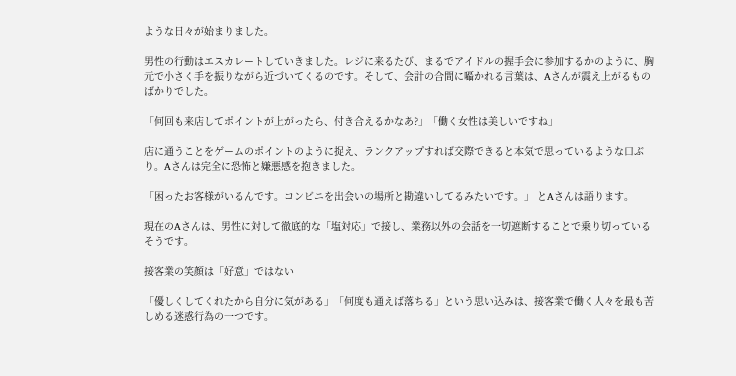ような日々が始まりました。

男性の行動はエスカレートしていきました。レジに来るたび、まるでアイドルの握手会に参加するかのように、胸元で小さく手を振りながら近づいてくるのです。そして、会計の合間に囁かれる言葉は、Aさんが震え上がるものばかりでした。

「何回も来店してポイントが上がったら、付き合えるかなあ?」「働く女性は美しいですね」

店に通うことをゲームのポイントのように捉え、ランクアップすれば交際できると本気で思っているような口ぶり。Aさんは完全に恐怖と嫌悪感を抱きました。

「困ったお客様がいるんです。コンビニを出会いの場所と勘違いしてるみたいです。」 とAさんは語ります。

現在のAさんは、男性に対して徹底的な「塩対応」で接し、業務以外の会話を一切遮断することで乗り切っているそうです。

接客業の笑顔は「好意」ではない

「優しくしてくれたから自分に気がある」「何度も通えば落ちる」という思い込みは、接客業で働く人々を最も苦しめる迷惑行為の一つです。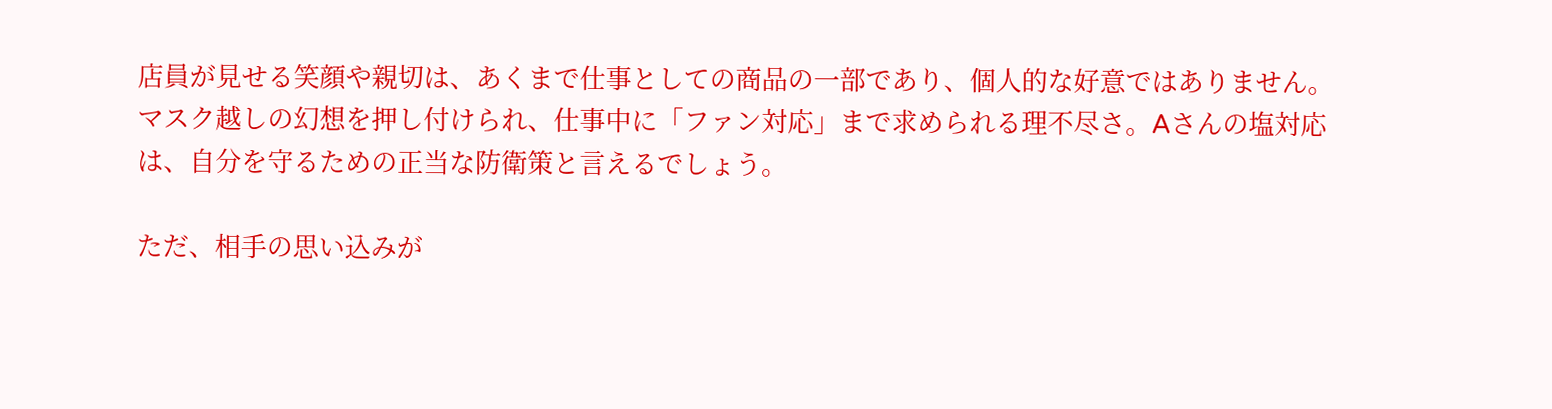店員が見せる笑顔や親切は、あくまで仕事としての商品の一部であり、個人的な好意ではありません。 マスク越しの幻想を押し付けられ、仕事中に「ファン対応」まで求められる理不尽さ。Aさんの塩対応は、自分を守るための正当な防衛策と言えるでしょう。

ただ、相手の思い込みが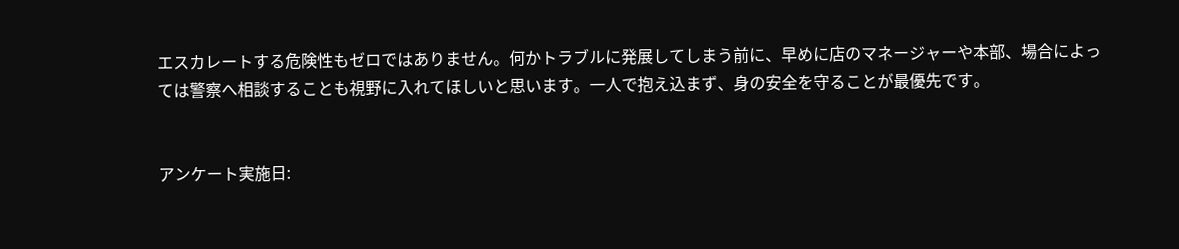エスカレートする危険性もゼロではありません。何かトラブルに発展してしまう前に、早めに店のマネージャーや本部、場合によっては警察へ相談することも視野に入れてほしいと思います。一人で抱え込まず、身の安全を守ることが最優先です。


アンケート実施日: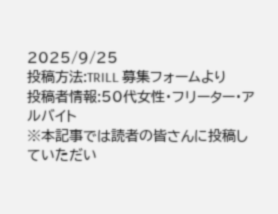2025/9/25
投稿方法:TRILL 募集フォームより
投稿者情報:50代女性・フリーター・アルバイト
※本記事では読者の皆さんに投稿していただい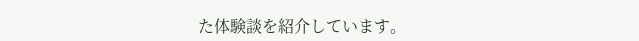た体験談を紹介しています。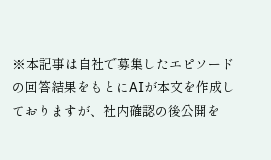※本記事は自社で募集したエピソードの回答結果をもとにAIが本文を作成しておりますが、社内確認の後公開を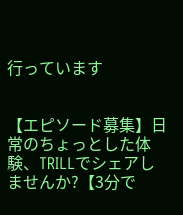行っています


【エピソード募集】日常のちょっとした体験、TRILLでシェアしませんか?【3分で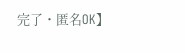完了・匿名OK】